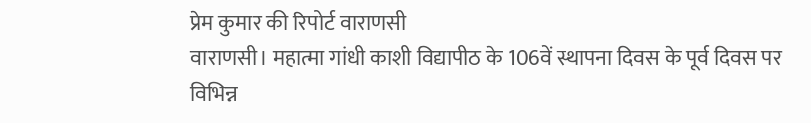प्रेम कुमार की रिपोर्ट वाराणसी
वाराणसी। महात्मा गांधी काशी विद्यापीठ के 106वें स्थापना दिवस के पूर्व दिवस पर विभिन्न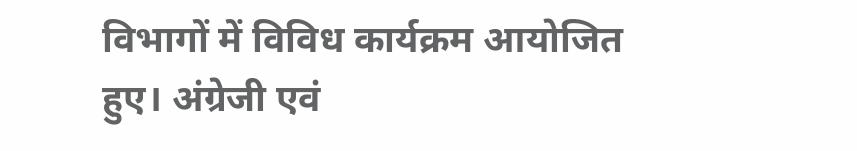विभागों में विविध कार्यक्रम आयोजित हुए। अंग्रेजी एवं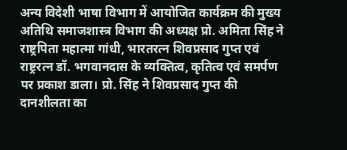अन्य विदेशी भाषा विभाग में आयोजित कार्यक्रम की मुख्य अतिथि समाजशास्त्र विभाग की अध्यक्ष प्रो. अमिता सिंह ने राष्ट्रपिता महात्मा गांधी, भारतरत्न शिवप्रसाद गुप्त एवं राष्ट्ररत्न डॉ. भगवानदास के व्यक्तित्व, कृतित्व एवं समर्पण पर प्रकाश डाला। प्रो. सिंह ने शिवप्रसाद गुप्त की दानशीलता का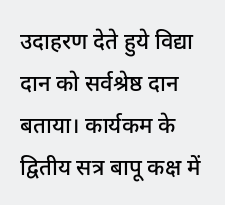उदाहरण देते हुये विद्या दान को सर्वश्रेष्ठ दान बताया। कार्यकम के द्वितीय सत्र बापू कक्ष में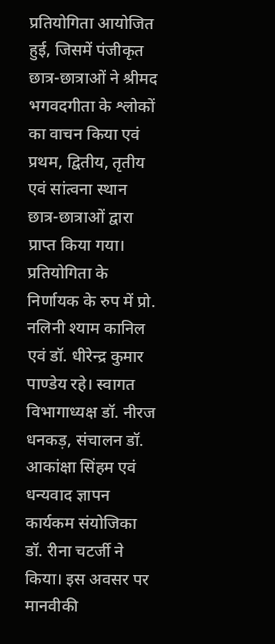प्रतियोगिता आयोजित हुई, जिसमें पंजीकृत छात्र-छात्राओं ने श्रीमद भगवदगीता के श्लोकों का वाचन किया एवं प्रथम, द्वितीय, तृतीय एवं सांत्वना स्थान छात्र-छात्राओं द्वारा प्राप्त किया गया। प्रतियोगिता के निर्णायक के रुप में प्रो. नलिनी श्याम कानिल एवं डॉ. धीरेन्द्र कुमार पाण्डेय रहे। स्वागत विभागाध्यक्ष डॉ. नीरज धनकड़, संचालन डॉ. आकांक्षा सिंहम एवं धन्यवाद ज्ञापन कार्यकम संयोजिका डॉ. रीना चटर्जी ने किया। इस अवसर पर मानवीकी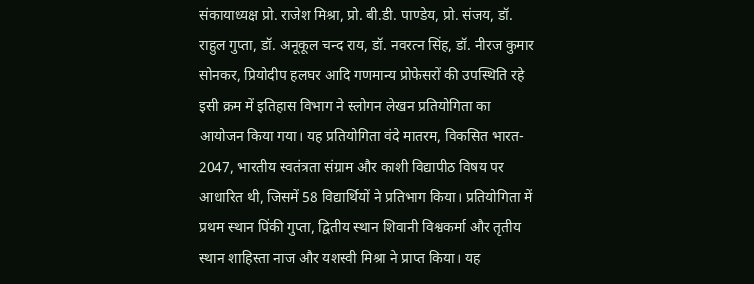संकायाध्यक्ष प्रो. राजेश मिश्रा, प्रो. बी.डी. पाण्डेय, प्रो. संजय, डॉ. राहुल गुप्ता, डॉ. अनूकूल चन्द राय, डॉ. नवरत्न सिंह, डॉ. नीरज कुमार सोनकर, प्रियोदीप हलघर आदि गणमान्य प्रोफेसरों की उपस्थिति रहे
इसी क्रम में इतिहास विभाग ने स्लोगन लेखन प्रतियोगिता का आयोजन किया गया। यह प्रतियोगिता वंदे मातरम, विकसित भारत- 2047, भारतीय स्वतंत्रता संग्राम और काशी विद्यापीठ विषय पर आधारित थी, जिसमें 58 विद्यार्थियों ने प्रतिभाग किया। प्रतियोगिता में प्रथम स्थान पिंकी गुप्ता, द्वितीय स्थान शिवानी विश्वकर्मा और तृतीय स्थान शाहिस्ता नाज और यशस्वी मिश्रा ने प्राप्त किया। यह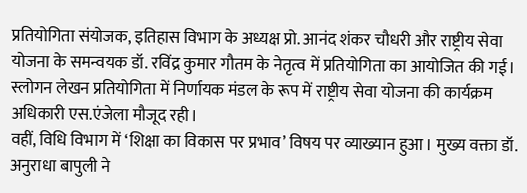प्रतियोगिता संयोजक, इतिहास विभाग के अध्यक्ष प्रो. आनंद शंकर चौधरी और राष्ट्रीय सेवा योजना के समन्वयक डॉ. रविंद्र कुमार गौतम के नेतृत्व में प्रतियोगिता का आयोजित की गई। स्लोगन लेखन प्रतियोगिता में निर्णायक मंडल के रूप में राष्ट्रीय सेवा योजना की कार्यक्रम अधिकारी एस.एंजेला मौजूद रही।
वहीं, विधि विभाग में ‘शिक्षा का विकास पर प्रभाव’ विषय पर व्याख्यान हुआ। मुख्य वक्ता डॉ. अनुराधा बापुली ने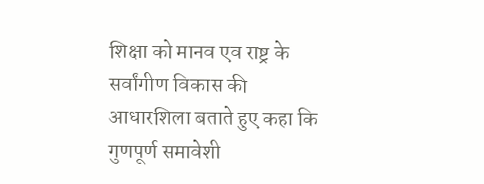शिक्षा को मानव एव राष्ट्र के सर्वांगीण विकास की आधारशिला बताते हुए कहा कि गुणपूर्ण समावेशी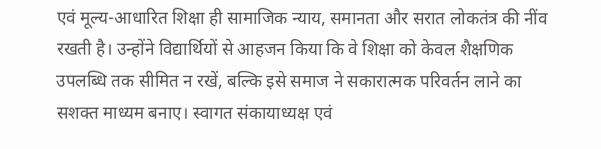एवं मूल्य-आधारित शिक्षा ही सामाजिक न्याय, समानता और सरात लोकतंत्र की नींव रखती है। उन्होंने विद्यार्थियों से आहजन किया कि वे शिक्षा को केवल शैक्षणिक उपलब्धि तक सीमित न रखें, बल्कि इसे समाज ने सकारात्मक परिवर्तन लाने का सशक्त माध्यम बनाए। स्वागत संकायाध्यक्ष एवं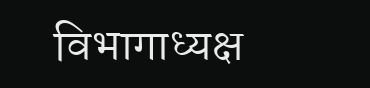विभागाध्यक्ष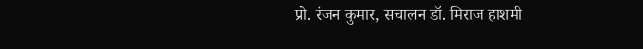प्रो. रंजन कुमार, सचालन डॉ. मिराज हाशमी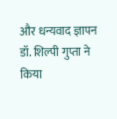और धन्यवाद ज्ञापन डॉ. शिल्पी गुप्ता ने किया